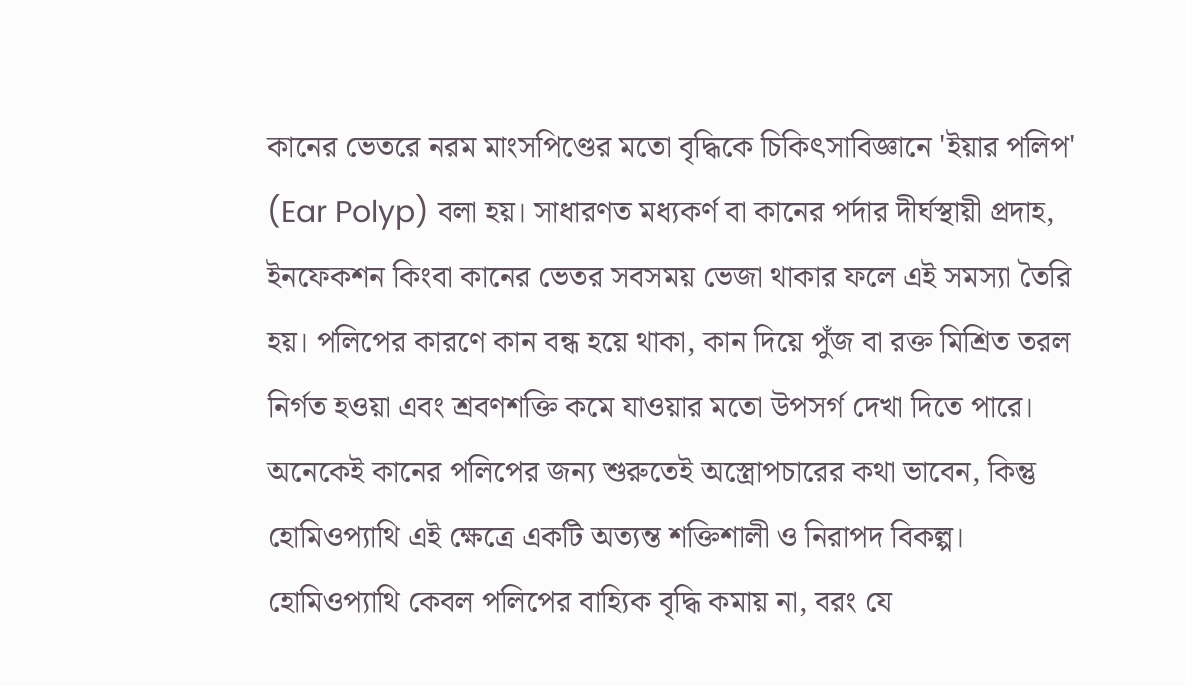কানের ভেতরে নরম মাংসপিণ্ডের মতো বৃদ্ধিকে চিকিৎসাবিজ্ঞানে 'ইয়ার পলিপ' (Ear Polyp) বলা হয়। সাধারণত মধ্যকর্ণ বা কানের পর্দার দীর্ঘস্থায়ী প্রদাহ, ইনফেকশন কিংবা কানের ভেতর সবসময় ভেজা থাকার ফলে এই সমস্যা তৈরি হয়। পলিপের কারণে কান বন্ধ হয়ে থাকা, কান দিয়ে পুঁজ বা রক্ত মিশ্রিত তরল নির্গত হওয়া এবং শ্রবণশক্তি কমে যাওয়ার মতো উপসর্গ দেখা দিতে পারে। অনেকেই কানের পলিপের জন্য শুরুতেই অস্ত্রোপচারের কথা ভাবেন, কিন্তু হোমিওপ্যাথি এই ক্ষেত্রে একটি অত্যন্ত শক্তিশালী ও নিরাপদ বিকল্প। হোমিওপ্যাথি কেবল পলিপের বাহ্যিক বৃদ্ধি কমায় না, বরং যে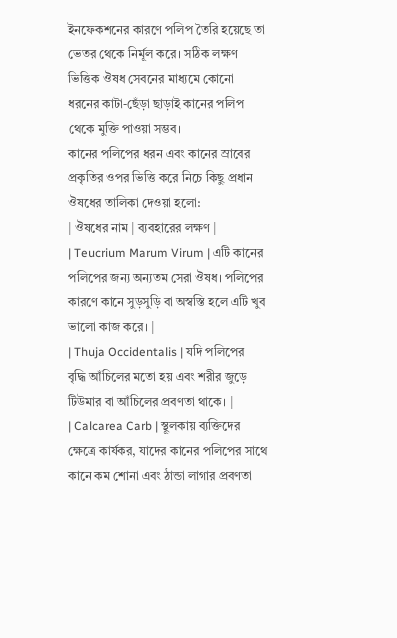ইনফেকশনের কারণে পলিপ তৈরি হয়েছে তা ভেতর থেকে নির্মূল করে। সঠিক লক্ষণ ভিত্তিক ঔষধ সেবনের মাধ্যমে কোনো ধরনের কাটা-ছেঁড়া ছাড়াই কানের পলিপ থেকে মুক্তি পাওয়া সম্ভব।
কানের পলিপের ধরন এবং কানের স্রাবের প্রকৃতির ওপর ভিত্তি করে নিচে কিছু প্রধান ঔষধের তালিকা দেওয়া হলো:
| ঔষধের নাম | ব্যবহারের লক্ষণ |
| Teucrium Marum Virum | এটি কানের পলিপের জন্য অন্যতম সেরা ঔষধ। পলিপের কারণে কানে সুড়সুড়ি বা অস্বস্তি হলে এটি খুব ভালো কাজ করে। |
| Thuja Occidentalis | যদি পলিপের বৃদ্ধি আঁচিলের মতো হয় এবং শরীর জুড়ে টিউমার বা আঁচিলের প্রবণতা থাকে। |
| Calcarea Carb | স্থূলকায় ব্যক্তিদের ক্ষেত্রে কার্যকর, যাদের কানের পলিপের সাথে কানে কম শোনা এবং ঠান্ডা লাগার প্রবণতা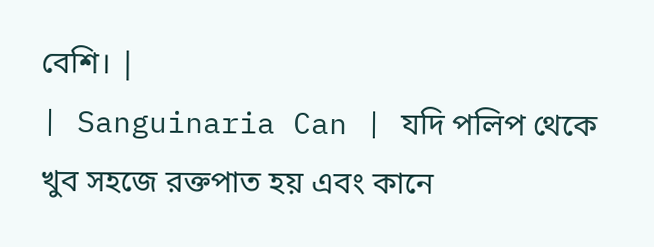বেশি। |
| Sanguinaria Can | যদি পলিপ থেকে খুব সহজে রক্তপাত হয় এবং কানে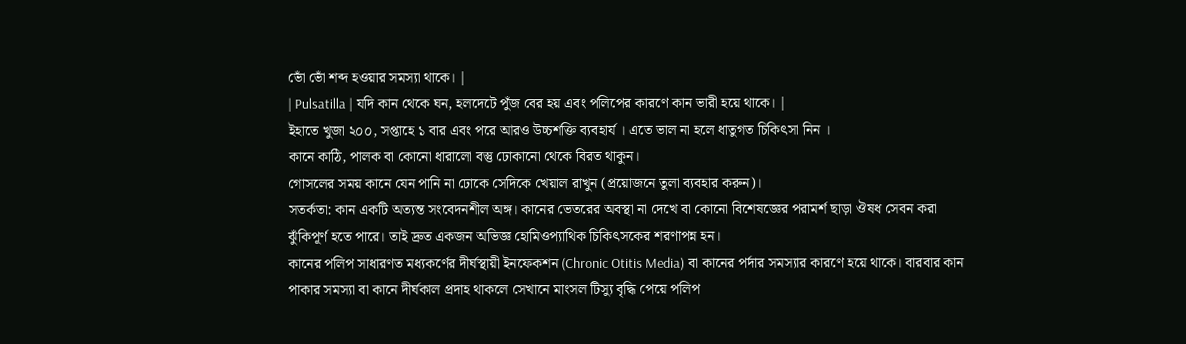ভোঁ ভোঁ শব্দ হওয়ার সমস্যা থাকে। |
| Pulsatilla | যদি কান থেকে ঘন, হলদেটে পুঁজ বের হয় এবং পলিপের কারণে কান ভারী হয়ে থাকে। |
ইহাতে খুজা ২০০, সপ্তাহে ১ বার এবং পরে আরও উচ্চশক্তি ব্যবহার্য । এতে ভাল না হলে ধাতুগত চিকিৎসা নিন ।
কানে কাঠি, পালক বা কোনো ধারালো বস্তু ঢোকানো থেকে বিরত থাকুন।
গোসলের সময় কানে যেন পানি না ঢোকে সেদিকে খেয়াল রাখুন (প্রয়োজনে তুলা ব্যবহার করুন)।
সতর্কতা: কান একটি অত্যন্ত সংবেদনশীল অঙ্গ। কানের ভেতরের অবস্থা না দেখে বা কোনো বিশেষজ্ঞের পরামর্শ ছাড়া ঔষধ সেবন করা ঝুঁকিপূর্ণ হতে পারে। তাই দ্রুত একজন অভিজ্ঞ হোমিওপ্যাথিক চিকিৎসকের শরণাপন্ন হন।
কানের পলিপ সাধারণত মধ্যকর্ণের দীর্ঘস্থায়ী ইনফেকশন (Chronic Otitis Media) বা কানের পর্দার সমস্যার কারণে হয়ে থাকে। বারবার কান পাকার সমস্যা বা কানে দীর্ঘকাল প্রদাহ থাকলে সেখানে মাংসল টিস্যু বৃদ্ধি পেয়ে পলিপ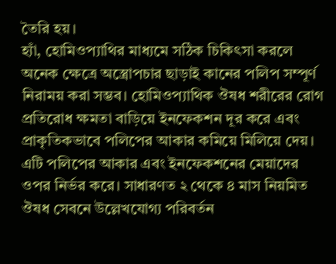তৈরি হয়।
হ্যাঁ, হোমিওপ্যাথির মাধ্যমে সঠিক চিকিৎসা করলে অনেক ক্ষেত্রে অস্ত্রোপচার ছাড়াই কানের পলিপ সম্পূর্ণ নিরাময় করা সম্ভব। হোমিওপ্যাথিক ঔষধ শরীরের রোগ প্রতিরোধ ক্ষমতা বাড়িয়ে ইনফেকশন দূর করে এবং প্রাকৃতিকভাবে পলিপের আকার কমিয়ে মিলিয়ে দেয়।
এটি পলিপের আকার এবং ইনফেকশনের মেয়াদের ওপর নির্ভর করে। সাধারণত ২ থেকে ৪ মাস নিয়মিত ঔষধ সেবনে উল্লেখযোগ্য পরিবর্তন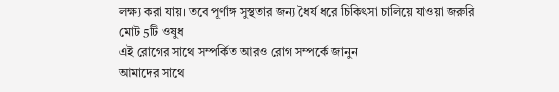লক্ষ্য করা যায়। তবে পূর্ণাঙ্গ সুস্থতার জন্য ধৈর্য ধরে চিকিৎসা চালিয়ে যাওয়া জরুরি
মোট 5টি ওষুধ
এই রোগের সাথে সম্পর্কিত আরও রোগ সম্পর্কে জানুন
আমাদের সাথে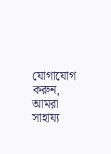যোগাযোগ করুন, আমরা সাহায্য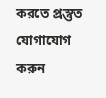করতে প্রস্তুত
যোগাযোগ করুন